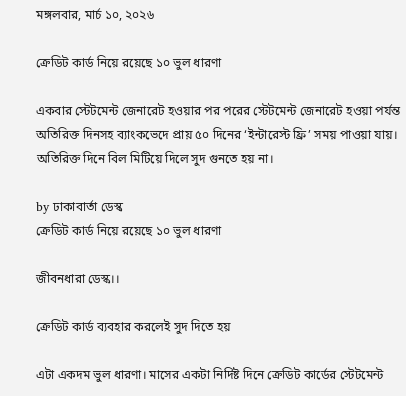মঙ্গলবার, মার্চ ১০, ২০২৬

ক্রেডিট কার্ড নিয়ে রয়েছে ১০ ভুল ধারণা

একবার স্টেটমেন্ট জেনারেট হওয়ার পর পরের স্টেটমেন্ট জেনারেট হওয়া পর্যন্ত অতিরিক্ত দিনসহ ব্যাংকভেদে প্রায় ৫০ দিনের ‘ইন্টারেস্ট ফ্রি’ সময় পাওয়া যায়। অতিরিক্ত দিনে বিল মিটিয়ে দিলে সুদ গুনতে হয় না।

by ঢাকাবার্তা ডেস্ক
ক্রেডিট কার্ড নিয়ে রয়েছে ১০ ভুল ধারণা

জীবনধারা ডেস্ক।।

ক্রেডিট কার্ড ব্যবহার করলেই সুদ দিতে হয়

এটা একদম ভুল ধারণা। মাসের একটা নির্দিষ্ট দিনে ক্রেডিট কার্ডের স্টেটমেন্ট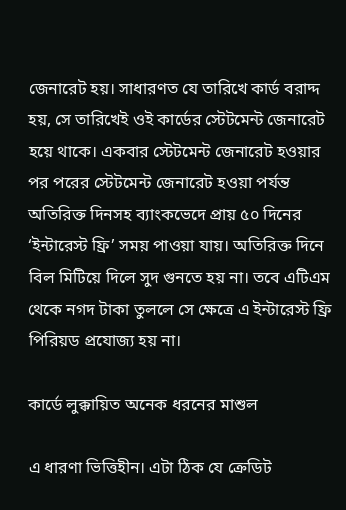জেনারেট হয়। সাধারণত যে তারিখে কার্ড বরাদ্দ হয়, সে তারিখেই ওই কার্ডের স্টেটমেন্ট জেনারেট হয়ে থাকে। একবার স্টেটমেন্ট জেনারেট হওয়ার পর পরের স্টেটমেন্ট জেনারেট হওয়া পর্যন্ত অতিরিক্ত দিনসহ ব্যাংকভেদে প্রায় ৫০ দিনের ‘ইন্টারেস্ট ফ্রি’ সময় পাওয়া যায়। অতিরিক্ত দিনে বিল মিটিয়ে দিলে সুদ গুনতে হয় না। তবে এটিএম থেকে নগদ টাকা তুললে সে ক্ষেত্রে এ ইন্টারেস্ট ফ্রি পিরিয়ড প্রযোজ্য হয় না।

কার্ডে লুক্কায়িত অনেক ধরনের মাশুল

এ ধারণা ভিত্তিহীন। এটা ঠিক যে ক্রেডিট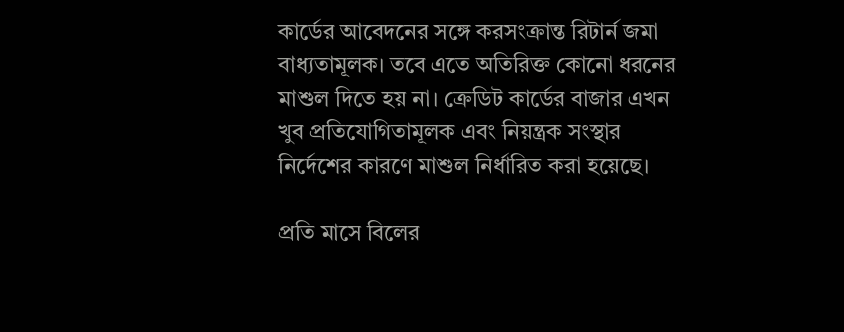কার্ডের আবেদনের সঙ্গে করসংক্রান্ত রিটার্ন জমা বাধ্যতামূলক। তবে এতে অতিরিক্ত কোনো ধরনের মাশুল দিতে হয় না। ক্রেডিট কার্ডের বাজার এখন খুব প্রতিযোগিতামূলক এবং নিয়ন্ত্রক সংস্থার নির্দেশের কারণে মাশুল নির্ধারিত করা হয়েছে।

প্রতি মাসে বিলের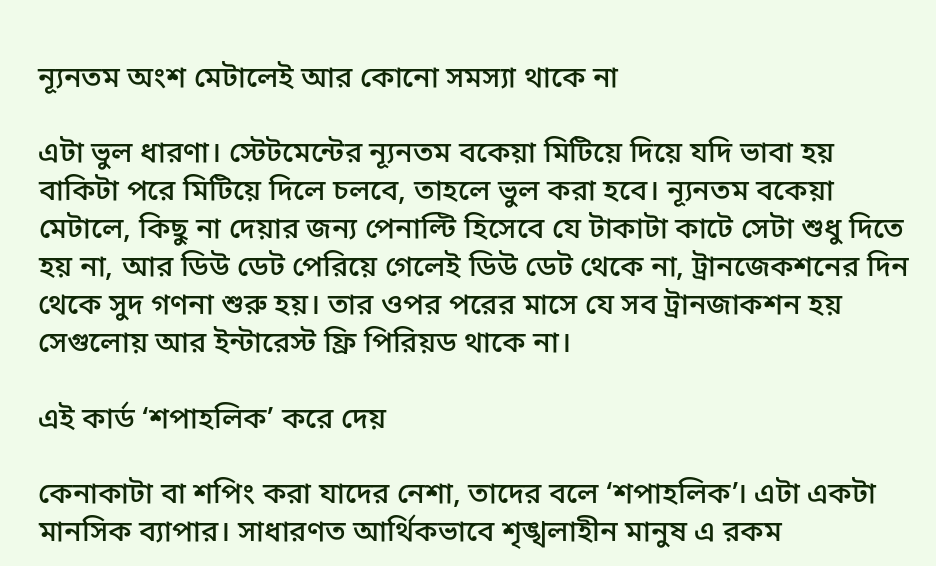ন্যূনতম অংশ মেটালেই আর কোনো সমস্যা থাকে না

এটা ভুল ধারণা। স্টেটমেন্টের ন্যূনতম বকেয়া মিটিয়ে দিয়ে যদি ভাবা হয় বাকিটা পরে মিটিয়ে দিলে চলবে, তাহলে ভুল করা হবে। ন্যূনতম বকেয়া মেটালে, কিছু না দেয়ার জন্য পেনাল্টি হিসেবে যে টাকাটা কাটে সেটা শুধু দিতে হয় না, আর ডিউ ডেট পেরিয়ে গেলেই ডিউ ডেট থেকে না, ট্রানজেকশনের দিন থেকে সুদ গণনা শুরু হয়। তার ওপর পরের মাসে যে সব ট্রানজাকশন হয় সেগুলোয় আর ইন্টারেস্ট ফ্রি পিরিয়ড থাকে না।

এই কার্ড ‘শপাহলিক’ করে দেয়

কেনাকাটা বা শপিং করা যাদের নেশা, তাদের বলে ‘শপাহলিক’। এটা একটা মানসিক ব্যাপার। সাধারণত আর্থিকভাবে শৃঙ্খলাহীন মানুষ এ রকম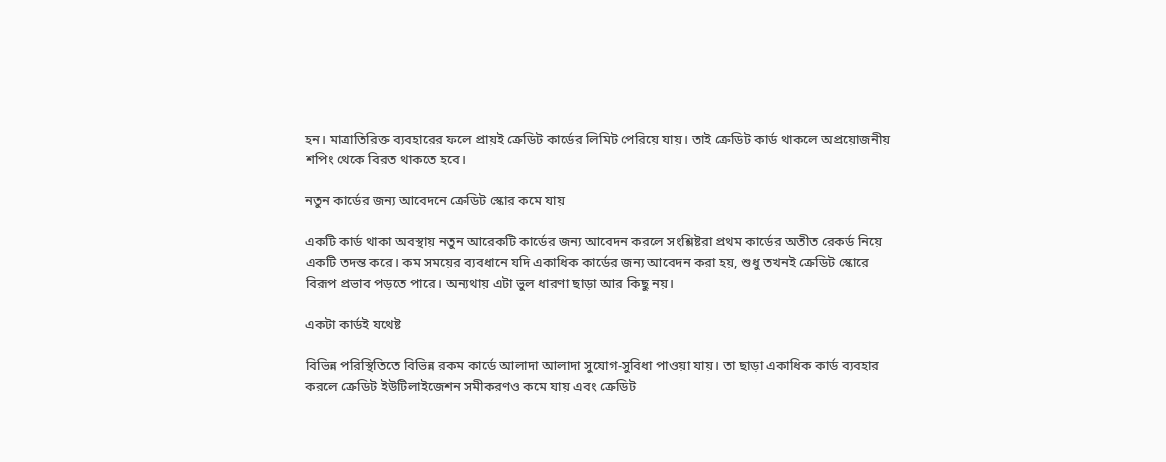হন। মাত্রাতিরিক্ত ব্যবহারের ফলে প্রায়ই ক্রেডিট কার্ডের লিমিট পেরিয়ে যায়। তাই ক্রেডিট কার্ড থাকলে অপ্রয়োজনীয় শপিং থেকে বিরত থাকতে হবে।

নতুন কার্ডের জন্য আবেদনে ক্রেডিট স্কোর কমে যায়

একটি কার্ড থাকা অবস্থায় নতুন আরেকটি কার্ডের জন্য আবেদন করলে সংশ্লিষ্টরা প্রথম কার্ডের অতীত রেকর্ড নিয়ে একটি তদন্ত করে। কম সময়ের ব্যবধানে যদি একাধিক কার্ডের জন্য আবেদন করা হয়, শুধু তখনই ক্রেডিট স্কোরে বিরূপ প্রভাব পড়তে পারে। অন্যথায় এটা ভুল ধারণা ছাড়া আর কিছু নয়।

একটা কার্ডই যথেষ্ট

বিভিন্ন পরিস্থিতিতে বিভিন্ন রকম কার্ডে আলাদা আলাদা সুযোগ-সুবিধা পাওয়া যায়। তা ছাড়া একাধিক কার্ড ব্যবহার করলে ক্রেডিট ইউটিলাইজেশন সমীকরণও কমে যায় এবং ক্রেডিট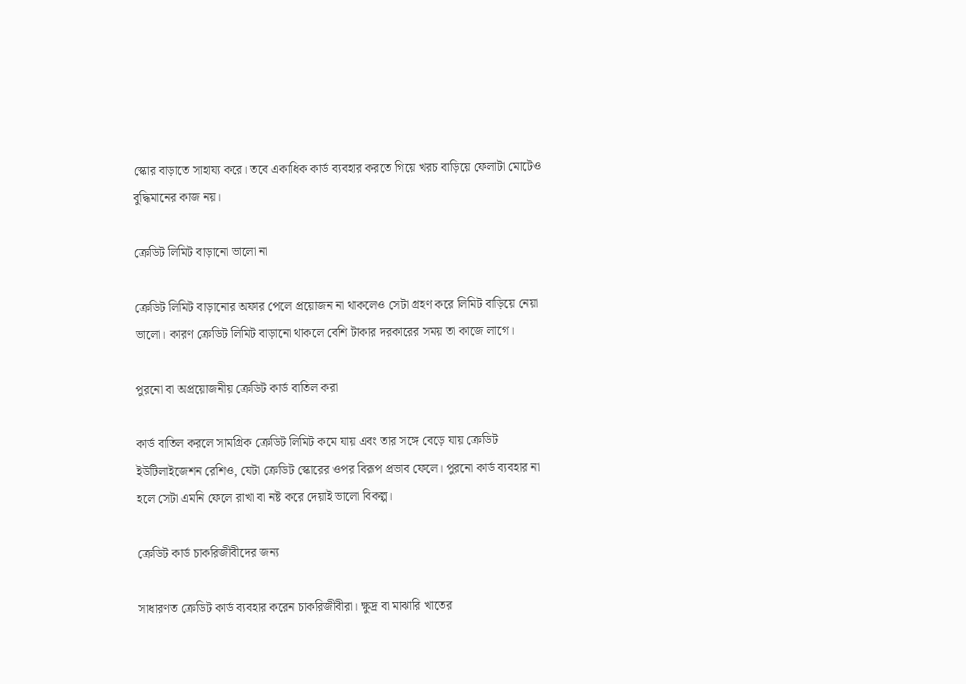স্কোর বাড়াতে সাহায্য করে। তবে একাধিক কার্ড ব্যবহার করতে গিয়ে খরচ বাড়িয়ে ফেলাটা মোটেও বুদ্ধিমানের কাজ নয়।

ক্রেডিট লিমিট বাড়ানো ভালো না

ক্রেডিট লিমিট বাড়ানোর অফার পেলে প্রয়োজন না থাকলেও সেটা গ্রহণ করে লিমিট বাড়িয়ে নেয়া ভালো। কারণ ক্রেডিট লিমিট বাড়ানো থাকলে বেশি টাকার দরকারের সময় তা কাজে লাগে।

পুরনো বা অপ্রয়োজনীয় ক্রেডিট কার্ড বাতিল করা

কার্ড বাতিল করলে সামগ্রিক ক্রেডিট লিমিট কমে যায় এবং তার সঙ্গে বেড়ে যায় ক্রেডিট ইউটিলাইজেশন রেশিও, যেটা ক্রেডিট স্কোরের ওপর বিরূপ প্রভাব ফেলে। পুরনো কার্ড ব্যবহার না হলে সেটা এমনি ফেলে রাখা বা নষ্ট করে দেয়াই ভালো বিকল্প।

ক্রেডিট কার্ড চাকরিজীবীদের জন্য

সাধারণত ক্রেডিট কার্ড ব্যবহার করেন চাকরিজীবীরা। ক্ষুদ্র বা মাঝারি খাতের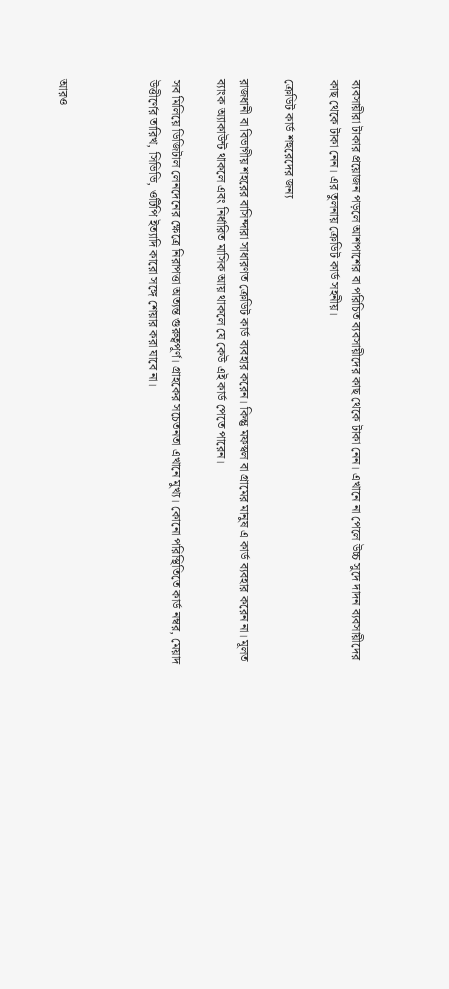ব্যবসায়ীরা টাকার প্রয়োজন পড়লে আশপাশের বা পরিচিত ব্যবসায়ীদের কাছ থেকে টাকা নেন। এখানে না পেলে উচ্চ সুদে দাদন ব্যবসায়ীদের কাছ থেকে টাকা নেন। এর তুলনায় ক্রেডিট কার্ড সহনীয়।

ক্রেডিট কার্ড শহুরেদের জন্য

রাজধানী বা বিভাগীয় শহরের বাসিন্দারা সাধারণত ক্রেডিট কার্ড ব্যবহার করেন। কিন্তু মফস্বল বা গ্রামের মানুষ এ কার্ড ব্যবহার করেন না। মূলত ব্যাংক অ্যাকাউন্ট থাকলে এবং নির্ধারিত মাসিক আয় থাকলে যে কেউ এই কার্ড পেতে পারেন।

সব মিলিয়ে ডিজিটাল লেনদেনের ক্ষেত্রে নিরাপত্তা অত্যন্ত গুরুত্বপূর্ণ। গ্রাহকের সচেতনতা এখানে মুখ্য। কোনো পরিস্থিতিতে কার্ড নম্বর, মেয়াদ উত্তীর্ণের তারিখ, সিভিভি, ওটিপি ইত্যাদি কারো সঙ্গে শেয়ার করা যাবে না।



আরও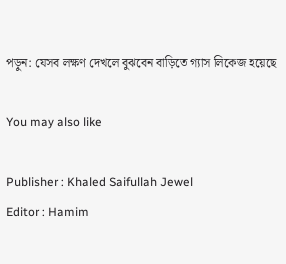পড়ুন: যেসব লক্ষণ দেখলে বুঝবেন বাড়িতে গ্যাস লিকেজ হয়েছে

You may also like

Publisher : Khaled Saifullah Jewel
Editor : Hamim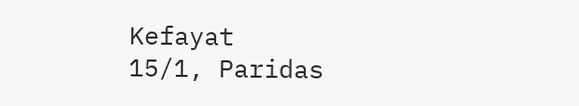Kefayat
15/1, Paridas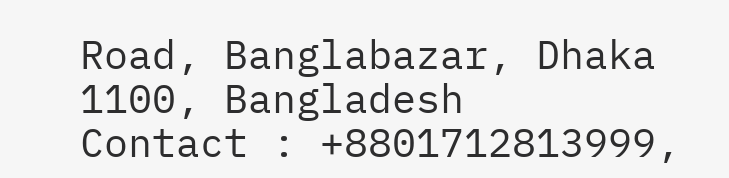Road, Banglabazar, Dhaka 1100, Bangladesh
Contact : +8801712813999,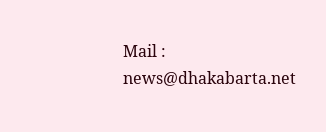Mail : news@dhakabarta.net